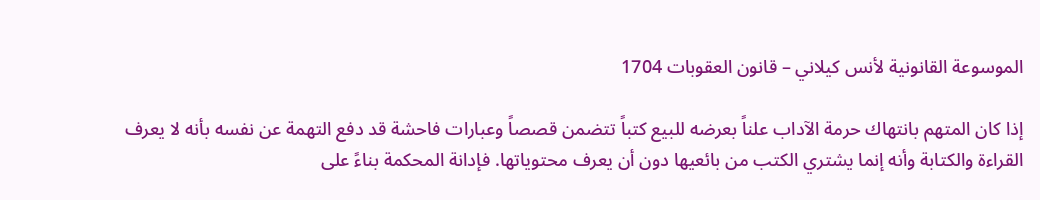الموسوعة القانونية لأنس كيلاني – قانون العقوبات 1704

إذا كان المتهم بانتهاك حرمة الآداب علناً بعرضه للبيع كتباً تتضمن قصصاً وعبارات فاحشة قد دفع التهمة عن نفسه بأنه لا يعرف القراءة والكتابة وأنه إنما يشتري الكتب من بائعيها دون أن يعرف محتوياتها. فإدانة المحكمة بناءً على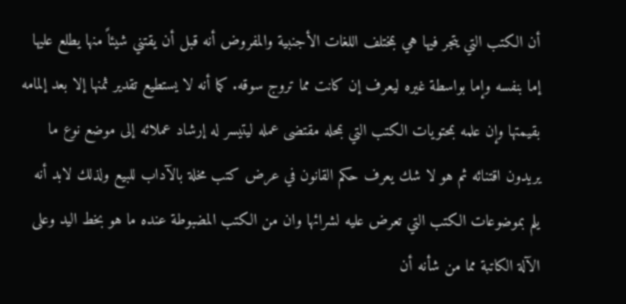أن الكتب التي يتجر فيها هي بمختلف اللغات الأجنبية والمفروض أنه قبل أن يقتني شيئاً منها يطلع عليها إما بنفسه وإما بواسطة غيره ليعرف إن كانت مما تروج سوقه. كما أنه لا يستطيع تقدير ثمنها إلا بعد إلمامه بقيمتها وإن علمه بمحتويات الكتب التي بمحله مقتضى عمله ليتيسر له إرشاد عملائه إلى موضع نوع ما يريدون اقتنائه ثم هو لا شك يعرف حكم القانون في عرض كتب مخلة بالآداب للبيع ولذلك لابد أنه يلم بموضوعات الكتب التي تعرض عليه لشرائها وان من الكتب المضبوطة عنده ما هو بخط اليد وعلى الآلة الكاتبة مما من شأنه أن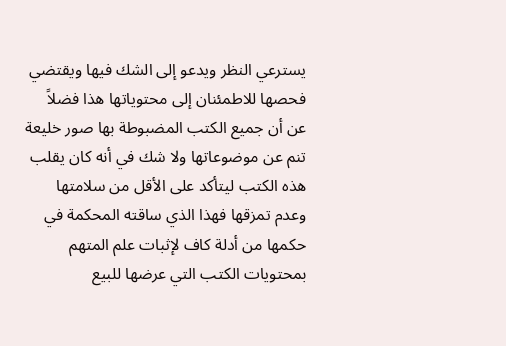يسترعي النظر ويدعو إلى الشك فيها ويقتضي فحصها للاطمئنان إلى محتوياتها هذا فضلاً عن أن جميع الكتب المضبوطة بها صور خليعة تنم عن موضوعاتها ولا شك في أنه كان يقلب هذه الكتب ليتأكد على الأقل من سلامتها وعدم تمزقها فهذا الذي ساقته المحكمة في حكمها من أدلة كاف لإثبات علم المتهم بمحتويات الكتب التي عرضها للبيع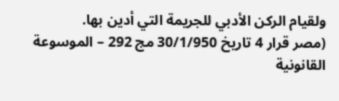ولقيام الركن الأدبي للجريمة التي أدين بها.
(مصر قرار 4 تاريخ 30/1/950 مج 292 – الموسوعة القانونية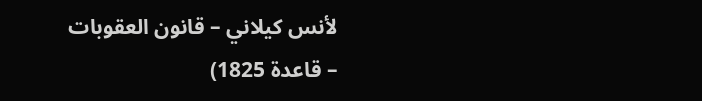لأنس كيلاني – قانون العقوبات – قاعدة 1825)